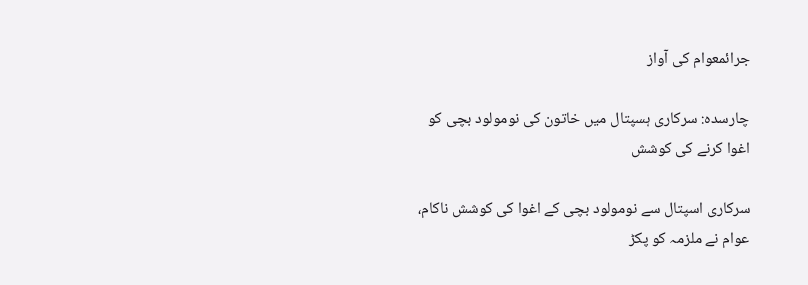جرائمعوام کی آواز

چارسدہ: سرکاری ہسپتال میں خاتون کی نومولود بچی کو اغوا کرنے کی کوشش

سرکاری اسپتال سے نومولود بچی کے اغوا کی کوشش ناکام، عوام نے ملزمہ کو پکڑ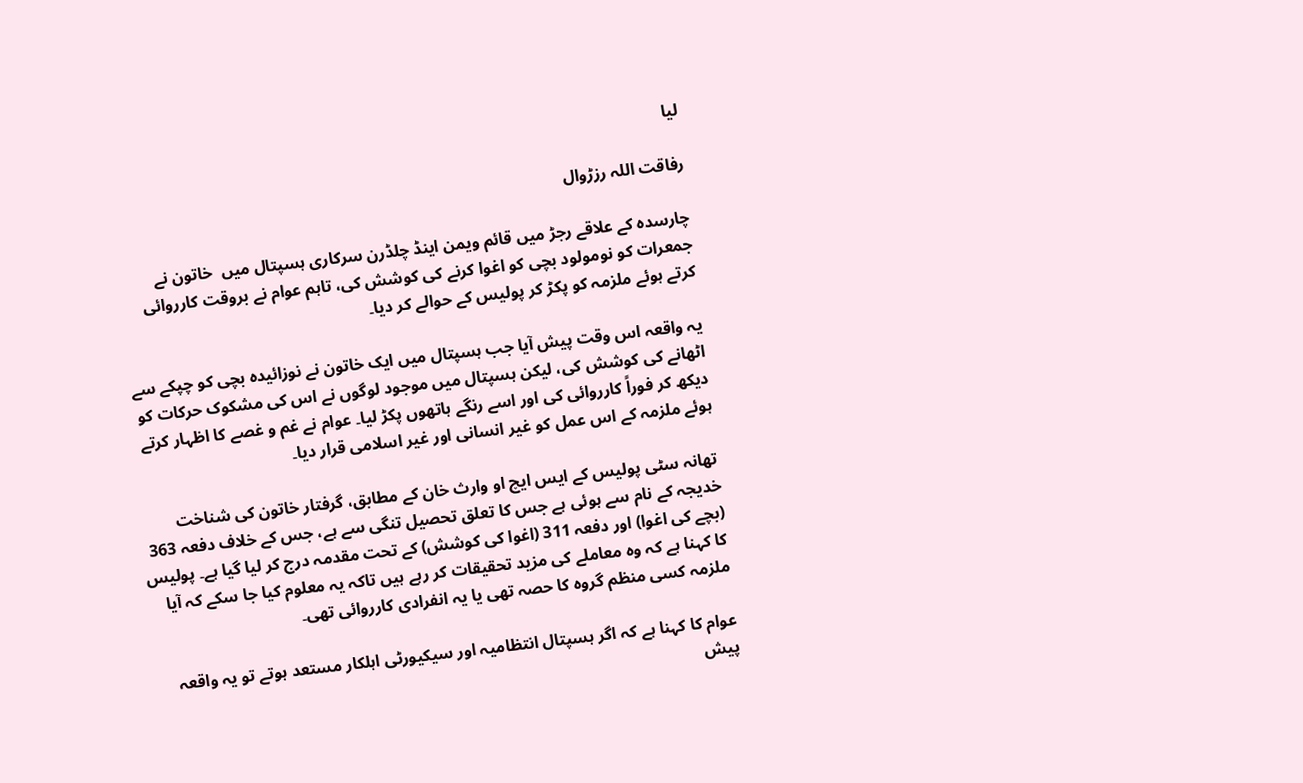لیا

رفاقت اللہ رزڑوال

چارسدہ کے علاقے رجڑ میں قائم ویمن اینڈ چلڈرن سرکاری ہسپتال میں  خاتون نے جمعرات کو نومولود بچی کو اغوا کرنے کی کوشش کی، تاہم عوام نے بروقت کارروائی کرتے ہوئے ملزمہ کو پکڑ کر پولیس کے حوالے کر دیا۔

یہ واقعہ اس وقت پیش آیا جب ہسپتال میں ایک خاتون نے نوزائیدہ بچی کو چپکے سے اٹھانے کی کوشش کی، لیکن ہسپتال میں موجود لوگوں نے اس کی مشکوک حرکات کو دیکھ کر فوراً کارروائی کی اور اسے رنگے ہاتھوں پکڑ لیا۔ عوام نے غم و غصے کا اظہار کرتے ہوئے ملزمہ کے اس عمل کو غیر انسانی اور غیر اسلامی قرار دیا۔

تھانہ سٹی پولیس کے ایس ایچ او وارث خان کے مطابق، گرفتار خاتون کی شناخت خدیجہ کے نام سے ہوئی ہے جس کا تعلق تحصیل تنگی سے ہے، جس کے خلاف دفعہ 363 (بچے کی اغوا) اور دفعہ 311 (اغوا کی کوشش) کے تحت مقدمہ درج کر لیا گیا ہے۔ پولیس کا کہنا ہے کہ وہ معاملے کی مزید تحقیقات کر رہے ہیں تاکہ یہ معلوم کیا جا سکے کہ آیا ملزمہ کسی منظم گروہ کا حصہ تھی یا یہ انفرادی کارروائی تھی۔

عوام کا کہنا ہے کہ اگر ہسپتال انتظامیہ اور سیکیورٹی اہلکار مستعد ہوتے تو یہ واقعہ پیش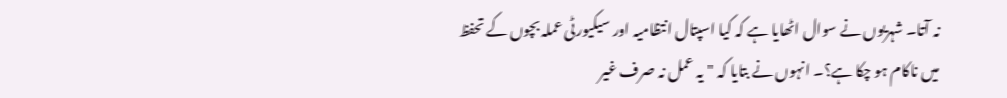نہ آتا۔ شہریوں نے سوال اٹھایا ہے کہ کیا اسپتال انتظامیہ اور سیکیورٹی عملہ بچوں کے تحفظ میں ناکام ہو چکا ہے؟۔ انہوں نے بتایا کہ "یہ عمل نہ صرف غیر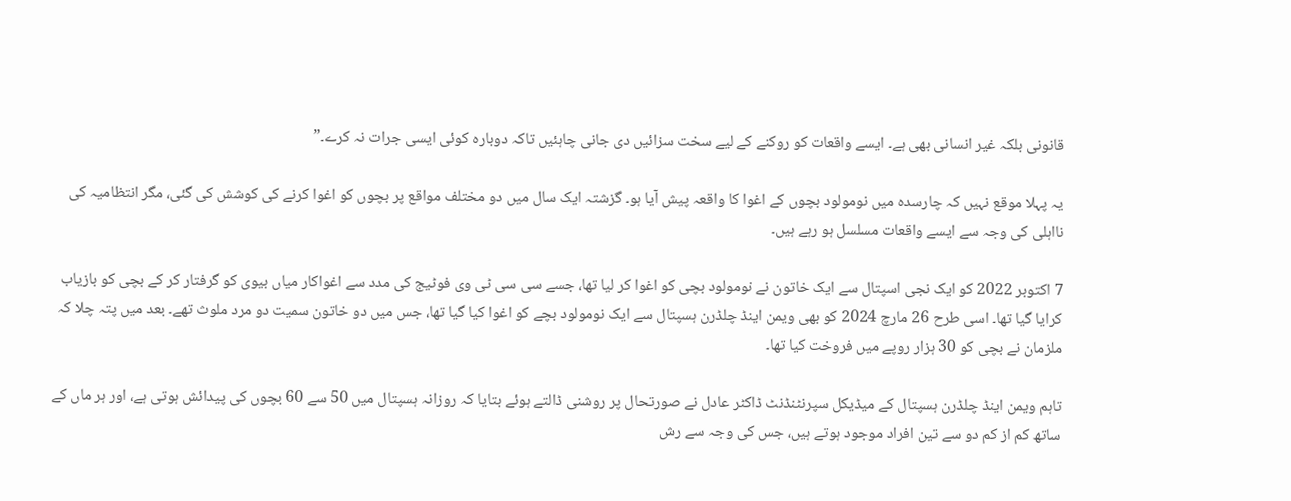قانونی بلکہ غیر انسانی بھی ہے۔ ایسے واقعات کو روکنے کے لیے سخت سزائیں دی جانی چاہئیں تاکہ دوبارہ کوئی ایسی جرات نہ کرے۔”

یہ پہلا موقع نہیں کہ چارسدہ میں نومولود بچوں کے اغوا کا واقعہ پیش آیا ہو۔ گزشتہ ایک سال میں دو مختلف مواقع پر بچوں کو اغوا کرنے کی کوشش کی گئی، مگر انتظامیہ کی نااہلی کی وجہ سے ایسے واقعات مسلسل ہو رہے ہیں۔

7 اکتوبر 2022 کو ایک نجی اسپتال سے ایک خاتون نے نومولود بچی کو اغوا کر لیا تھا، جسے سی سی ٹی وی فوٹیج کی مدد سے اغواکار میاں بیوی کو گرفتار کر کے بچی کو بازیاب کرایا گیا تھا۔ اسی طرح 26 مارچ 2024 کو بھی ویمن اینڈ چلڈرن ہسپتال سے ایک نومولود بچے کو اغوا کیا گیا تھا، جس میں دو خاتون سمیت دو مرد ملوث تھے۔ بعد میں پتہ چلا کہ ملزمان نے بچی کو 30 ہزار روپے میں فروخت کیا تھا۔

تاہم ویمن اینڈ چلڈرن ہسپتال کے میڈیکل سپرنٹنڈنٹ ڈاکٹر عادل نے صورتحال پر روشنی ڈالتے ہوئے بتایا کہ روزانہ ہسپتال میں 50 سے 60 بچوں کی پیدائش ہوتی ہے، اور ہر ماں کے ساتھ کم از کم دو سے تین افراد موجود ہوتے ہیں، جس کی وجہ سے رش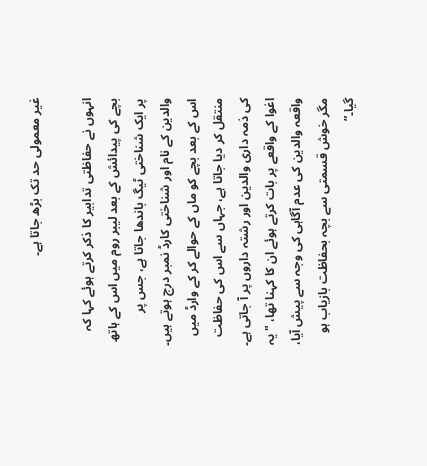غیر معمولی حد تک بڑھ جاتا ہے۔

انہوں نے حفاظتی تدابیر کا ذکر کرتے ہوئے کہا کہ بچے کی پیدائش کے بعد لیبر روم میں اس کے ہاتھ پر ایک شناختی ٹیگ باندھا جاتا ہے، جس پر والدین کے نام اور شناختی کارڈ نمبر درج ہوتے ہیں۔ اس کے بعد بچے کو ماں کے حوالے کر کے وارڈ میں منتقل کر دیا جاتا ہے، جہاں سے اس کی حفاظت کی ذمہ داری والدین اور رشتہ داروں پر آ جاتی ہے۔ اغوا کے واقعے پر بات کرتے ہوئے ان کا کہنا تھا، "یہ واقعہ والدین کی عدم آگاہی کی وجہ سے پیش آیا، مگر خوش قسمتی سے بچہ بحفاظت بازیاب ہو گیا۔”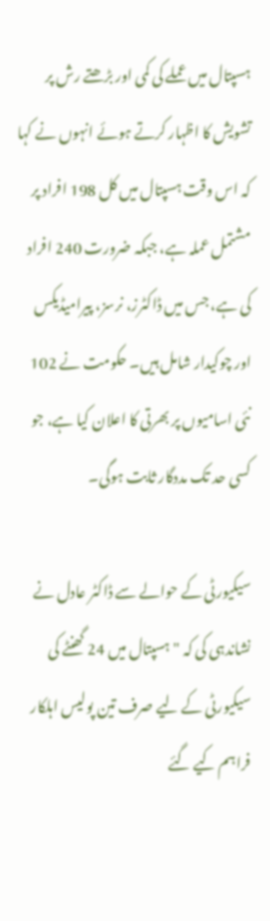ہسپتال میں عملے کی کمی اور بڑھتے رش پر تشویش کا اظہار کرتے ہوئے انہوں نے کہا کہ اس وقت ہسپتال میں کل 198 افراد پر مشتمل عملہ ہے، جبکہ ضرورت 240 افراد کی ہے، جس میں ڈاکٹرز، نرسز، پیرامیڈیکس اور چوکیدار شامل ہیں۔ حکومت نے 102 نئی اسامیوں پر بھرتی کا اعلان کیا ہے، جو کسی حد تک مددگار ثابت ہوگی۔

سیکیورٹی کے حوالے سے ڈاکٹر عادل نے نشاندہی کی کہ "ہسپتال میں 24 گھنٹے کی سیکیورٹی کے لیے صرف تین پولیس اہلکار فراہم کیے گئے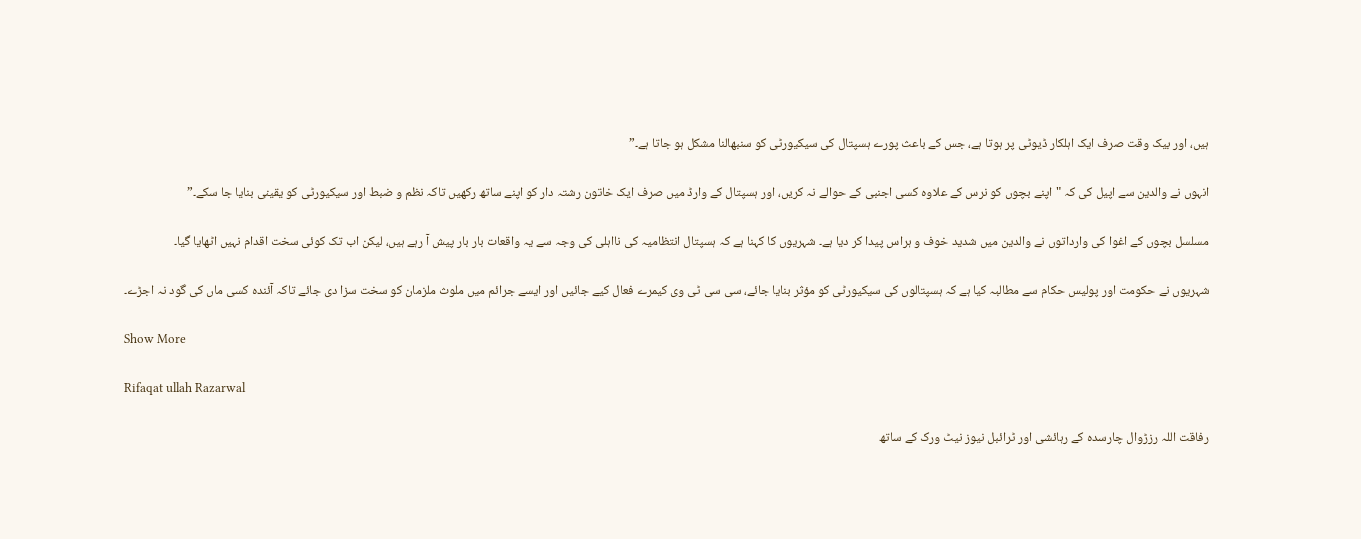ہیں، اور بیک وقت صرف ایک اہلکار ڈیوٹی پر ہوتا ہے، جس کے باعث پورے ہسپتال کی سیکیورٹی کو سنبھالنا مشکل ہو جاتا ہے۔”

انہوں نے والدین سے اپیل کی کہ "اپنے بچوں کو نرس کے علاوہ کسی اجنبی کے حوالے نہ کریں، اور ہسپتال کے وارڈ میں صرف ایک خاتون رشتہ دار کو اپنے ساتھ رکھیں تاکہ نظم و ضبط اور سیکیورٹی کو یقینی بنایا جا سکے۔”

مسلسل بچوں کے اغوا کی وارداتوں نے والدین میں شدید خوف و ہراس پیدا کر دیا ہے۔ شہریوں کا کہنا ہے کہ ہسپتال انتظامیہ کی نااہلی کی وجہ سے یہ واقعات بار بار پیش آ رہے ہیں، لیکن اب تک کوئی سخت اقدام نہیں اٹھایا گیا۔

شہریوں نے حکومت اور پولیس حکام سے مطالبہ کیا ہے کہ ہسپتالوں کی سیکیورٹی کو مؤثر بنایا جائے، سی سی ٹی وی کیمرے فعال کیے جائیں اور ایسے جرائم میں ملوث ملزمان کو سخت سزا دی جائے تاکہ آئندہ کسی ماں کی گود نہ اجڑے۔

Show More

Rifaqat ullah Razarwal

رفاقت اللہ رزڑوال چارسدہ کے رہائشی اور ٹرائبل نیوز نیٹ ورک کے ساتھ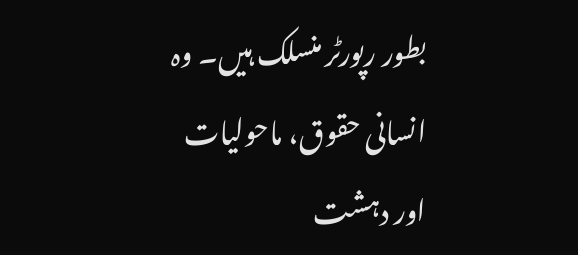بطور رپورٹر منسلک ہیں۔ وہ انسانی حقوق، ماحولیات اور دہشت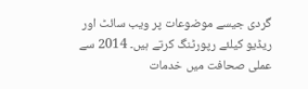گردی جیسے موضوعات پر ویب سائٹ اور ریڈیو کیلئے رپورٹنگ کرتے ہیں۔ 2014 سے عملی صحافت میں خدمات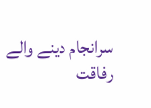سرانجام دینے والے رفاقت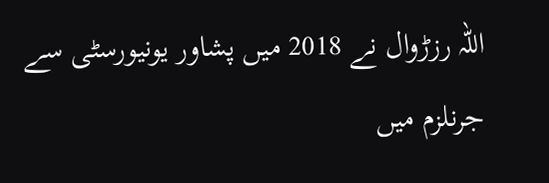اللہ رزڑوال نے 2018 میں پشاور یونیورسٹی سے جرنلزم میں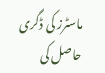ماسٹرز کی ڈگری حاصل کی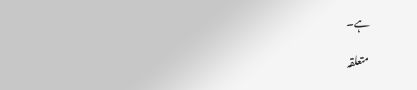ہے۔

متعلقہ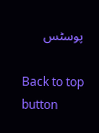پوسٹس

Back to top button